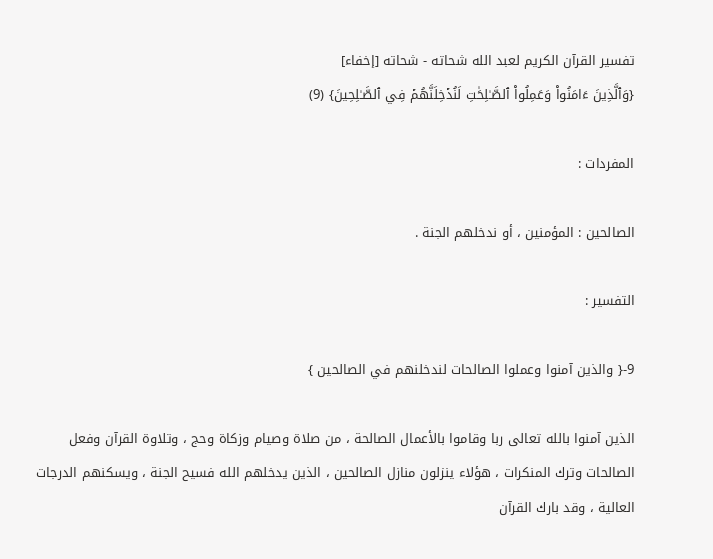تفسير القرآن الكريم لعبد الله شحاته - شحاته [إخفاء]
{وَٱلَّذِينَ ءَامَنُواْ وَعَمِلُواْ ٱلصَّـٰلِحَٰتِ لَنُدۡخِلَنَّهُمۡ فِي ٱلصَّـٰلِحِينَ} (9)

المفردات :

الصالحين : المؤمنين ، أو ندخلهم الجنة .

التفسير :

9-{ والذين آمنوا وعملوا الصالحات لندخلنهم في الصالحين }

الذين آمنوا بالله تعالى ربا وقاموا بالأعمال الصالحة ، من صلاة وصيام وزكاة وحج ، وتلاوة القرآن وفعل الصالحات وترك المنكرات ، هؤلاء ينزلون منازل الصالحين ، الذين يدخلهم الله فسيح الجنة ، ويسكنهم الدرجات العالية ، وقد بارك القرآن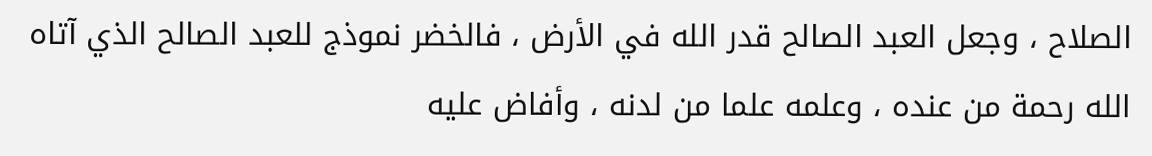الصلاح ، وجعل العبد الصالح قدر الله في الأرض ، فالخضر نموذج للعبد الصالح الذي آتاه الله رحمة من عنده ، وعلمه علما من لدنه ، وأفاض عليه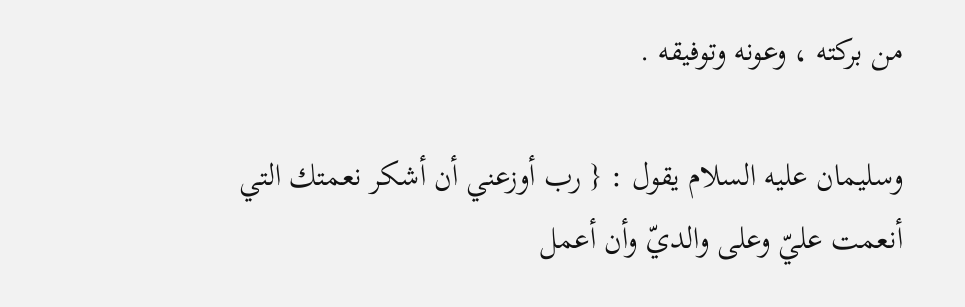من بركته ، وعونه وتوفيقه .

وسليمان عليه السلام يقول : { رب أوزعني أن أشكر نعمتك التي أنعمت عليّ وعلى والديّ وأن أعمل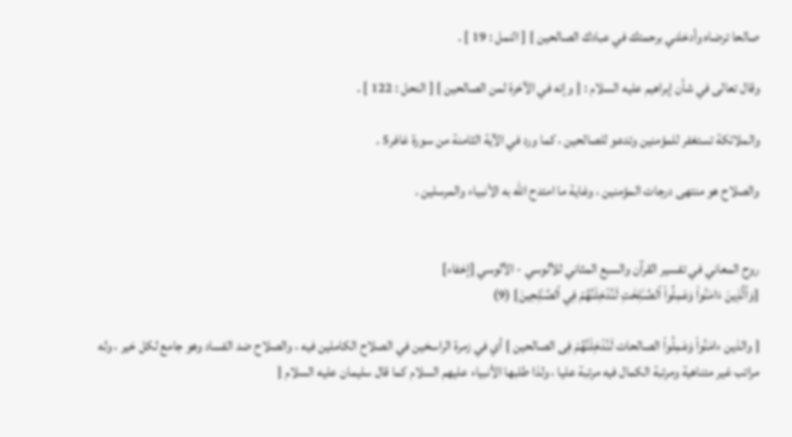صالحا ترضاه وأدخلني برحمتك في عبادك الصالحين } [ النمل : 19 ] .

وقال تعالى في شأن إبراهيم عليه السلام : { وإنه في الآخرة لمن الصالحين } [ النحل : 122 ] .

والملائكة تستغفر للمؤمنين وتدعو للصالحين ، كما ورد في الآية الثامنة من سورة غافر5 .

والصلاح هو منتهى درجات المؤمنين ، وغاية ما امتدح الله به الأنبياء والمرسلين .


روح المعاني في تفسير القرآن والسبع المثاني للآلوسي - الآلوسي [إخفاء]
{وَٱلَّذِينَ ءَامَنُواْ وَعَمِلُواْ ٱلصَّـٰلِحَٰتِ لَنُدۡخِلَنَّهُمۡ فِي ٱلصَّـٰلِحِينَ} (9)

{ والذين ءامَنُواْ وَعَمِلُواْ الصالحات لَنُدْخِلَنَّهُمْ فِى الصالحين } أي في زمرة الراسخين في الصلاح الكاملين فيه ، والصلاح ضد الفساد وهو جامع لكل خير ، وله مراتب غير متناهية ومرتبة الكمال فيه مرتبة عليا ، ولذا طلبها الأنبياء عليهم السلام كما قال سليمان عليه السلام {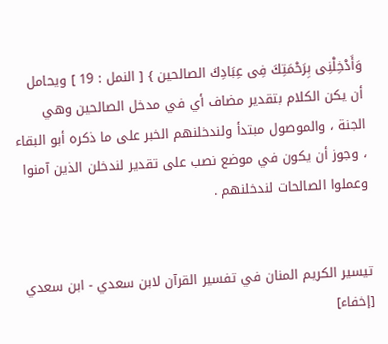وَأَدْخِلْنِى بِرَحْمَتِكَ فِى عِبَادِكَ الصالحين } [ النمل : 19 ] ويحامل أن يكن الكلام بتقدير مضاف أي في مدخل الصالحين وهي الجنة ، والموصول مبتدأ ولندخلنهم الخبر على ما ذكره أبو البقاء ، وجوز أن يكون في موضع نصب على تقدير لندخلن الذين آمنوا وعملوا الصالحات لندخلنهم .


تيسير الكريم المنان في تفسير القرآن لابن سعدي - ابن سعدي [إخفاء]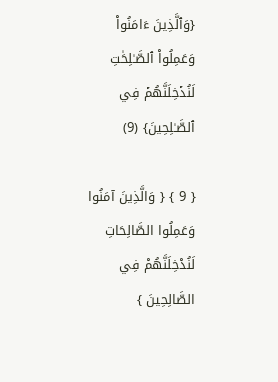{وَٱلَّذِينَ ءَامَنُواْ وَعَمِلُواْ ٱلصَّـٰلِحَٰتِ لَنُدۡخِلَنَّهُمۡ فِي ٱلصَّـٰلِحِينَ} (9)

{ 9 } { وَالَّذِينَ آمَنُوا وَعَمِلُوا الصَّالِحَاتِ لَنُدْخِلَنَّهُمْ فِي الصَّالِحِينَ }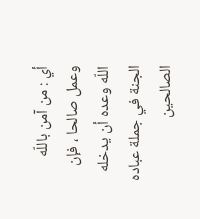أي : من آمن باللّه وعمل صالحا ، فإن اللّه وعده أن يدخله الجنة في جملة عباده الصالحين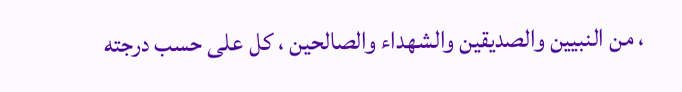، من النبيين والصديقين والشهداء والصالحين ، كل على حسب درجته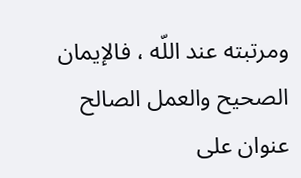ومرتبته عند اللّه ، فالإيمان الصحيح والعمل الصالح عنوان على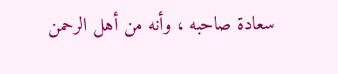سعادة صاحبه ، وأنه من أهل الرحمن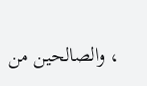، والصالحين من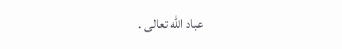عباد اللّه تعالى .